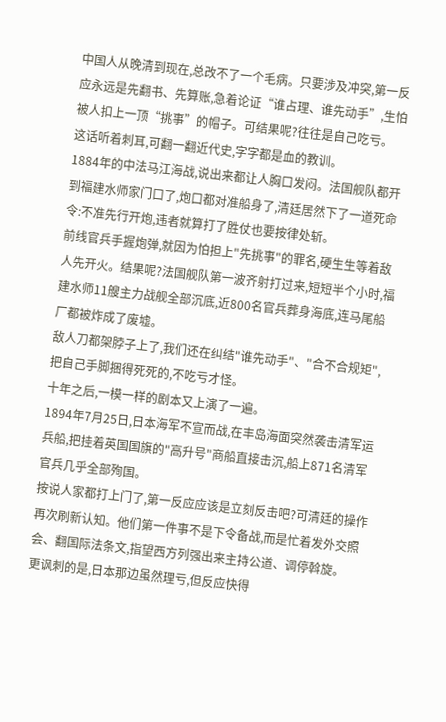中国人从晚清到现在,总改不了一个毛病。只要涉及冲突,第一反应永远是先翻书、先算账,急着论证“谁占理、谁先动手”,生怕被人扣上一顶“挑事”的帽子。可结果呢?往往是自己吃亏。
这话听着刺耳,可翻一翻近代史,字字都是血的教训。
1884年的中法马江海战,说出来都让人胸口发闷。法国舰队都开到福建水师家门口了,炮口都对准船身了,清廷居然下了一道死命令:不准先行开炮,违者就算打了胜仗也要按律处斩。
前线官兵手握炮弹,就因为怕担上"先挑事"的罪名,硬生生等着敌人先开火。结果呢?法国舰队第一波齐射打过来,短短半个小时,福建水师11艘主力战舰全部沉底,近800名官兵葬身海底,连马尾船厂都被炸成了废墟。
敌人刀都架脖子上了,我们还在纠结"谁先动手"、"合不合规矩",把自己手脚捆得死死的,不吃亏才怪。
十年之后,一模一样的剧本又上演了一遍。
1894年7月25日,日本海军不宣而战,在丰岛海面突然袭击清军运兵船,把挂着英国国旗的"高升号"商船直接击沉,船上871名清军官兵几乎全部殉国。
按说人家都打上门了,第一反应应该是立刻反击吧?可清廷的操作再次刷新认知。他们第一件事不是下令备战,而是忙着发外交照会、翻国际法条文,指望西方列强出来主持公道、调停斡旋。
更讽刺的是,日本那边虽然理亏,但反应快得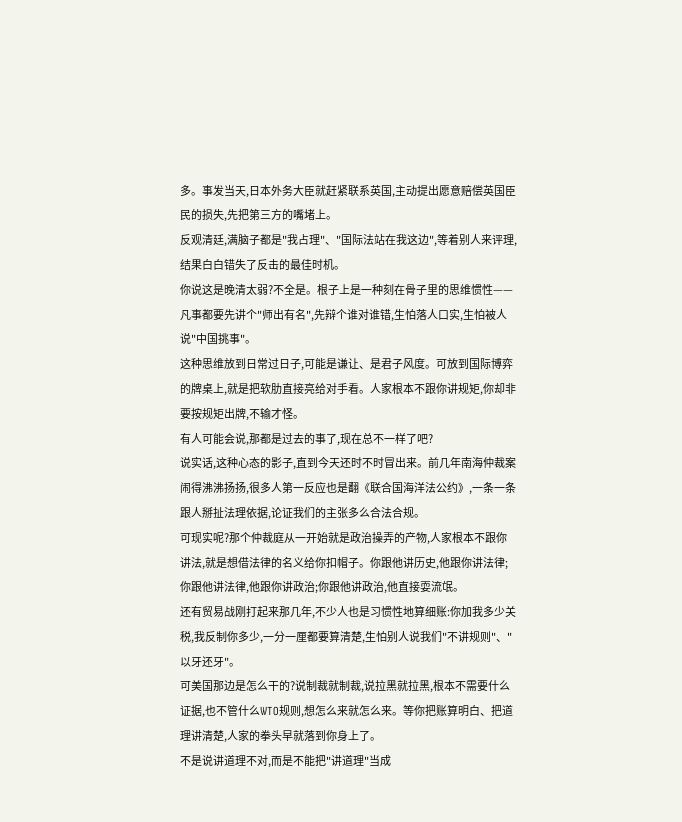多。事发当天,日本外务大臣就赶紧联系英国,主动提出愿意赔偿英国臣民的损失,先把第三方的嘴堵上。
反观清廷,满脑子都是"我占理"、"国际法站在我这边",等着别人来评理,结果白白错失了反击的最佳时机。
你说这是晚清太弱?不全是。根子上是一种刻在骨子里的思维惯性——凡事都要先讲个"师出有名",先辩个谁对谁错,生怕落人口实,生怕被人说"中国挑事"。
这种思维放到日常过日子,可能是谦让、是君子风度。可放到国际博弈的牌桌上,就是把软肋直接亮给对手看。人家根本不跟你讲规矩,你却非要按规矩出牌,不输才怪。
有人可能会说,那都是过去的事了,现在总不一样了吧?
说实话,这种心态的影子,直到今天还时不时冒出来。前几年南海仲裁案闹得沸沸扬扬,很多人第一反应也是翻《联合国海洋法公约》,一条一条跟人掰扯法理依据,论证我们的主张多么合法合规。
可现实呢?那个仲裁庭从一开始就是政治操弄的产物,人家根本不跟你讲法,就是想借法律的名义给你扣帽子。你跟他讲历史,他跟你讲法律;你跟他讲法律,他跟你讲政治;你跟他讲政治,他直接耍流氓。
还有贸易战刚打起来那几年,不少人也是习惯性地算细账:你加我多少关税,我反制你多少,一分一厘都要算清楚,生怕别人说我们"不讲规则"、"以牙还牙"。
可美国那边是怎么干的?说制裁就制裁,说拉黑就拉黑,根本不需要什么证据,也不管什么WTO规则,想怎么来就怎么来。等你把账算明白、把道理讲清楚,人家的拳头早就落到你身上了。
不是说讲道理不对,而是不能把"讲道理"当成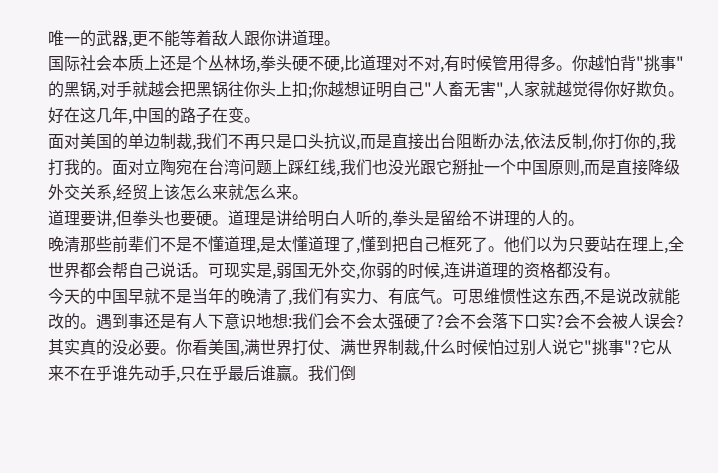唯一的武器,更不能等着敌人跟你讲道理。
国际社会本质上还是个丛林场,拳头硬不硬,比道理对不对,有时候管用得多。你越怕背"挑事"的黑锅,对手就越会把黑锅往你头上扣;你越想证明自己"人畜无害",人家就越觉得你好欺负。
好在这几年,中国的路子在变。
面对美国的单边制裁,我们不再只是口头抗议,而是直接出台阻断办法,依法反制,你打你的,我打我的。面对立陶宛在台湾问题上踩红线,我们也没光跟它掰扯一个中国原则,而是直接降级外交关系,经贸上该怎么来就怎么来。
道理要讲,但拳头也要硬。道理是讲给明白人听的,拳头是留给不讲理的人的。
晚清那些前辈们不是不懂道理,是太懂道理了,懂到把自己框死了。他们以为只要站在理上,全世界都会帮自己说话。可现实是,弱国无外交,你弱的时候,连讲道理的资格都没有。
今天的中国早就不是当年的晚清了,我们有实力、有底气。可思维惯性这东西,不是说改就能改的。遇到事还是有人下意识地想:我们会不会太强硬了?会不会落下口实?会不会被人误会?
其实真的没必要。你看美国,满世界打仗、满世界制裁,什么时候怕过别人说它"挑事"?它从来不在乎谁先动手,只在乎最后谁赢。我们倒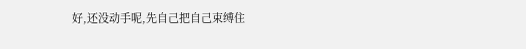好,还没动手呢,先自己把自己束缚住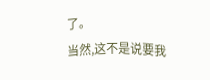了。
当然,这不是说要我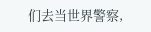们去当世界警察,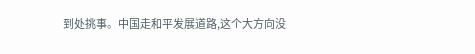到处挑事。中国走和平发展道路,这个大方向没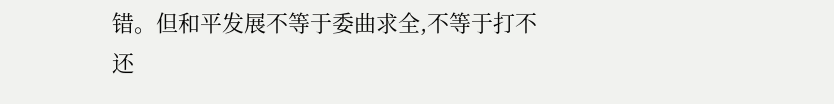错。但和平发展不等于委曲求全,不等于打不还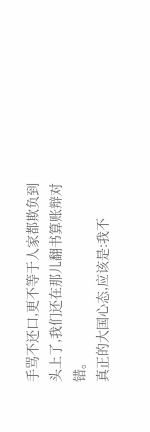手骂不还口,更不等于人家都欺负到头上了,我们还在那儿翻书算账辩对错。
真正的大国心态,应该是:我不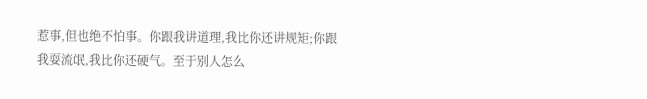惹事,但也绝不怕事。你跟我讲道理,我比你还讲规矩;你跟我耍流氓,我比你还硬气。至于别人怎么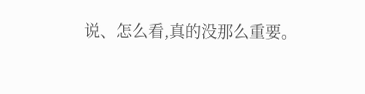说、怎么看,真的没那么重要。